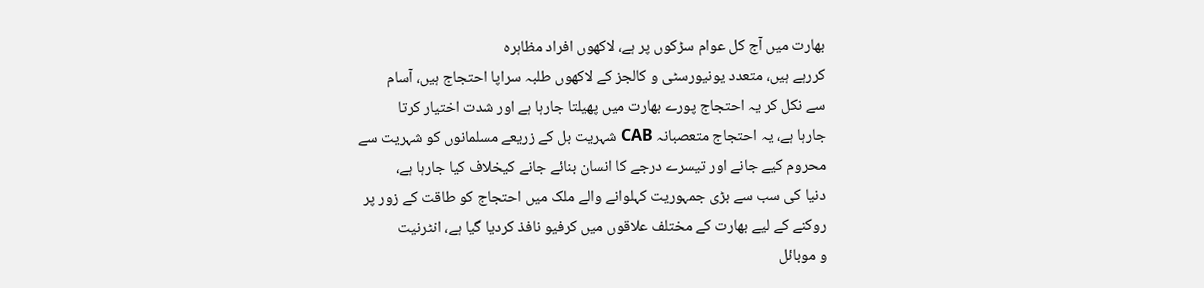بھارت میں آج کل عوام سڑکوں پر ہے، لاکھوں افراد مظاہرہ
کررہے ہیں، متعدد یونیورسٹی و کالجز کے لاکھوں طلبہ سراپا احتجاج ہیں، آسام
سے نکل کر یہ احتجاج پورے بھارت میں پھیلتا جارہا ہے اور شدت اختیار کرتا
جارہا ہے، یہ احتجاج متعصبانہ CAB شہریت بل کے زریعے مسلمانوں کو شہریت سے
محروم کیے جانے اور تیسرے درجے کا انسان بنائے جانے کیخلاف کیا جارہا ہے،
دنیا کی سب سے بڑی جمہوریت کہلوانے والے ملک میں احتجاج کو طاقت کے زور پر
روکنے کے لیے بھارت کے مختلف علاقوں میں کرفیو نافذ کردیا گیا ہے، انٹرنیت
و موبائل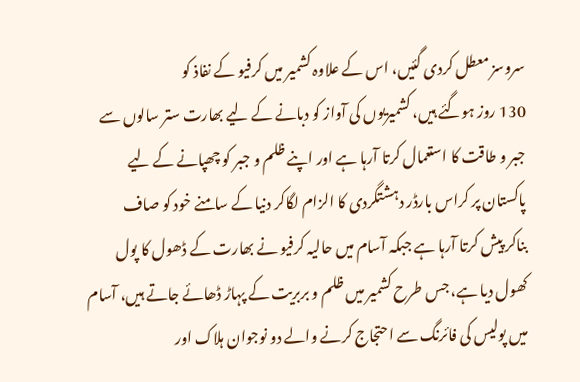سروسز معطل کردی گئیں، اس کے علاوہ کشمیر میں کرفیو کے نفاذ کو
130 روز ہوگئے ہیں، کشمیریوں کی آواز کو دبانے کے لیے بھارت ستر سالوں سے
جبر و طاقت کا استعمال کرتا آرہا ہے اور اپنے ظلم و جبر کو چھپانے کے لیے
پاکستان پر کراس بارڈر دہشتگردی کا الزام لگاکر دنیا کے سامنے خود کو صاف
بناکر پیش کرتا آرہا ہے جبکہ آسام میں حالیہ کرفیو نے بھارت کے ڈھول کا پول
کھول دیا ہے، جس طرح کشمیر میں ظلم و بربریت کے پہاڑ ڈھائے جاتے ہیں، آسام
میں پولیس کی فائرنگ سے احتجاج کرنے والے دو نوجوان ہلاک اور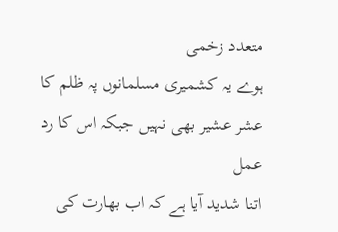متعدد زخمی
ہوے یہ کشمیری مسلمانوں پہ ظلم کا عشر عشیر بھی نہیں جبکہ اس کا رد عمل
اتنا شدید آیا ہے کہ اب بھارت کی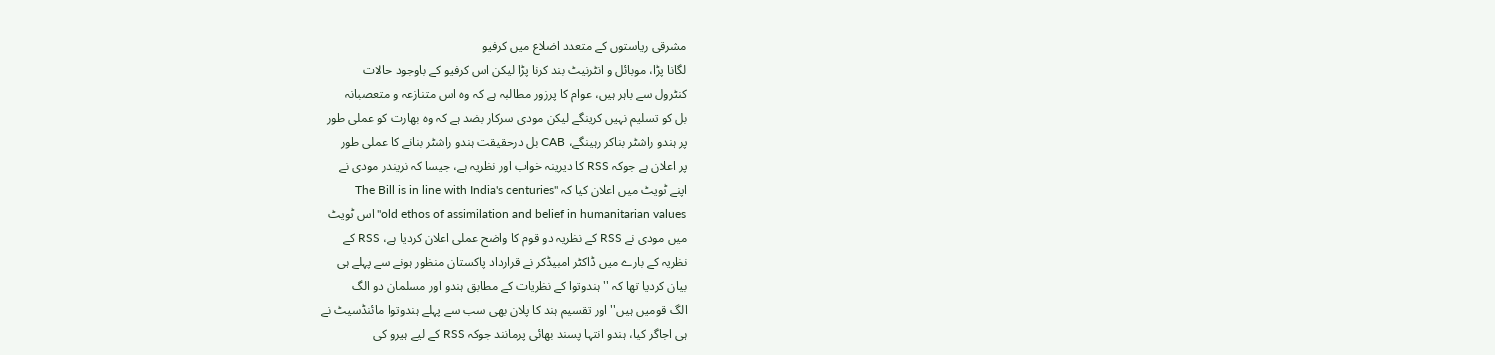مشرقی ریاستوں کے متعدد اضلاع میں کرفیو
لگانا پڑا، موبائل و انٹرنیٹ بند کرنا پڑا لیکن اس کرفیو کے باوجود حالات
کنٹرول سے باہر ہیں، عوام کا پرزور مطالبہ ہے کہ وہ اس متنازعہ و متعصبانہ
بل کو تسلیم نہیں کرینگے لیکن مودی سرکار بضد ہے کہ وہ بھارت کو عملی طور
پر ہندو راشٹر بناکر رہینگے، CAB بل درحقیقت ہندو راشٹر بنانے کا عملی طور
پر اعلان ہے جوکہ RSS کا دیرینہ خواب اور نظریہ ہے، جیسا کہ نریندر مودی نے
اپنے ٹویٹ میں اعلان کیا کہ ''The Bill is in line with India's centuries
old ethos of assimilation and belief in humanitarian values'' اس ٹویٹ
میں مودی نے RSS کے نظریہ دو قوم کا واضح عملی اعلان کردیا ہے، RSS کے
نظریہ کے بارے میں ڈاکٹر امبیڈکر نے قرارداد پاکستان منظور ہونے سے پہلے ہی
بیان کردیا تھا کہ ''ہندوتوا کے نظریات کے مطابق ہندو اور مسلمان دو الگ
الگ قومیں ہیں'' اور تقسیم ہند کا پلان بھی سب سے پہلے ہندوتوا مائنڈسیٹ نے
ہی اجاگر کیا، ہندو انتہا پسند بھائی پرمانند جوکہ RSS کے لیے ہیرو کی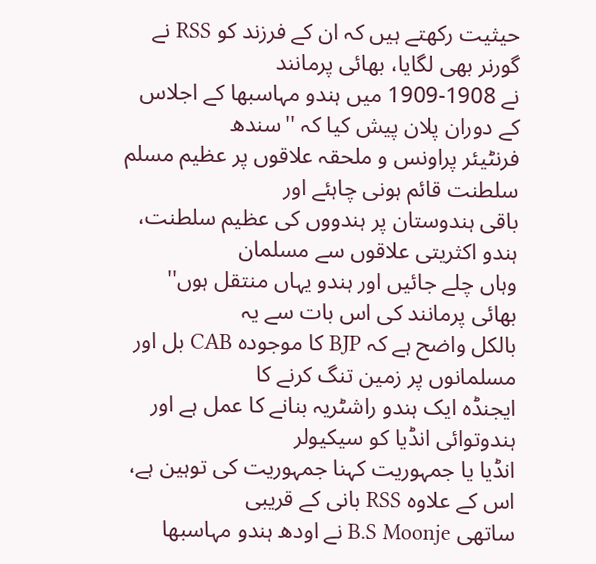حیثیت رکھتے ہیں کہ ان کے فرزند کو RSS نے گورنر بھی لگایا، بھائی پرمانند
نے 1908-1909 میں ہندو مہاسبھا کے اجلاس کے دوران پلان پیش کیا کہ ''سندھ
فرنٹیئر پراونس و ملحقہ علاقوں پر عظیم مسلم سلطنت قائم ہونی چاہئے اور
باقی ہندوستان پر ہندووں کی عظیم سلطنت، ہندو اکثریتی علاقوں سے مسلمان
وہاں چلے جائیں اور ہندو یہاں منتقل ہوں'' بھائی پرمانند کی اس بات سے یہ
بالکل واضح ہے کہ BJP کا موجودہ CAB بل اور مسلمانوں پر زمین تنگ کرنے کا
ایجنڈہ ایک ہندو راشٹریہ بنانے کا عمل ہے اور ہندوتوائی انڈیا کو سیکیولر
انڈیا یا جمہوریت کہنا جمہوریت کی توہین ہے، اس کے علاوہ RSS بانی کے قریبی
ساتھی B.S Moonje نے اودھ ہندو مہاسبھا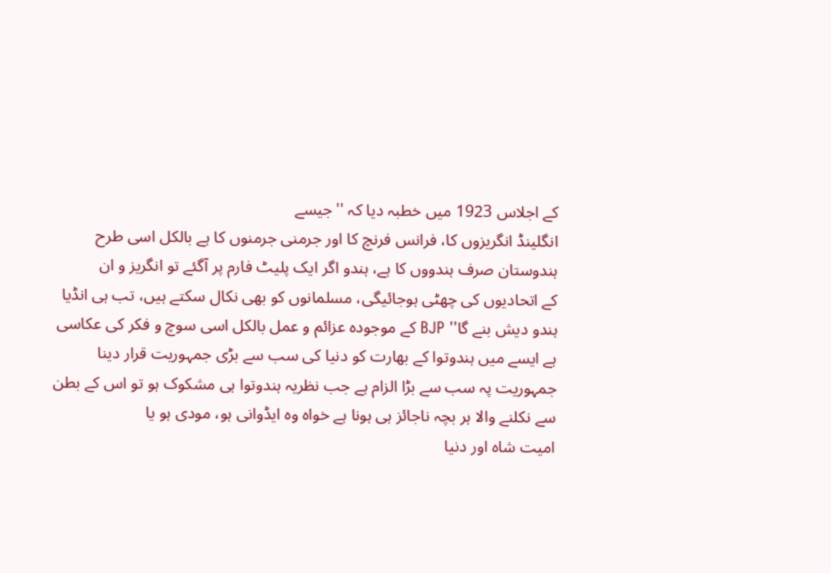کے اجلاس 1923 میں خطبہ دیا کہ ''جیسے
انگلینڈ انگریزوں کا، فرانس فرنچ کا اور جرمنی جرمنوں کا ہے بالکل اسی طرح
ہندوستان صرف ہندووں کا ہے، ہندو اگر ایک پلیٹ فارم پر آگئے تو انگریز و ان
کے اتحادیوں کی چھٹی ہوجائیگی، مسلمانوں کو بھی نکال سکتے ہیں، تب ہی انڈیا
ہندو دیش بنے گا'' BJP کے موجودہ عزائم و عمل بالکل اسی سوچ و فکر کی عکاسی
ہے ایسے میں ہندوتوا کے بھارت کو دنیا کی سب سے بڑی جمہوریت قرار دینا
جمہوریت پہ سب سے بڑا الزام ہے جب نظریہ ہندوتوا ہی مشکوک ہو تو اس کے بطن
سے نکلنے والا ہر بچہ ناجائز ہی ہونا ہے خواہ وہ ایڈوانی ہو، مودی ہو یا
امیت شاہ اور دنیا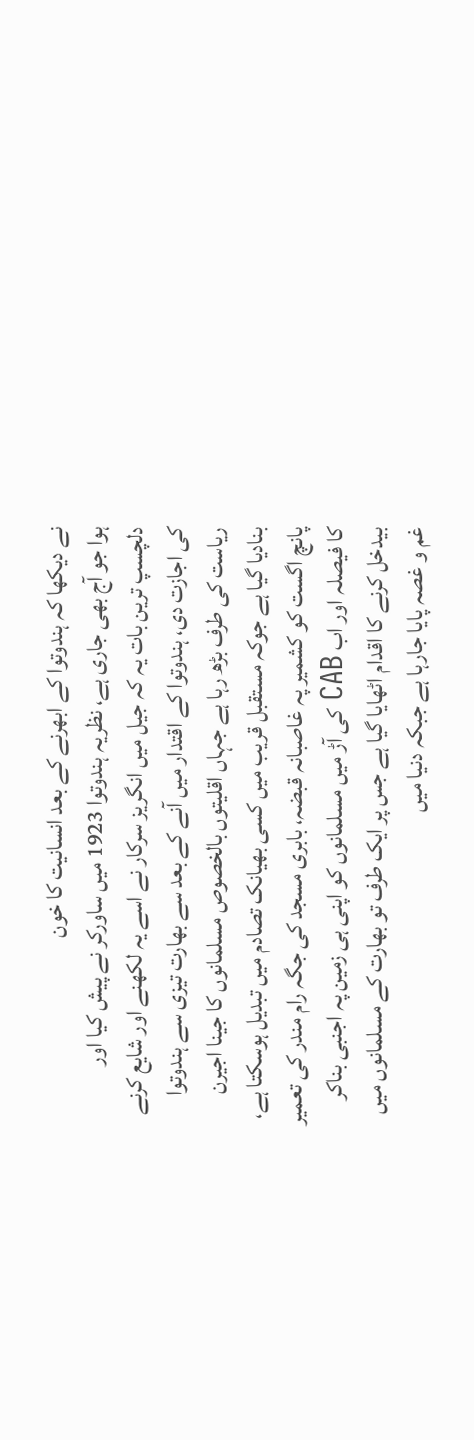نے دیکھا کہ ہندوتوا کے ابھرنے کے بعد انسانیت کا خون
ہوا جو آج بھی جاری ہے، نظریہ ہندوتوا 1923 میں ساورکر نے پیش کیا اور
دلچسپ ترین بات یہ کہ جیل میں انگریز سرکار نے اسے یہ لکھنے اور شایع کرنے
کی اجازت دی، ہندوتوا کے اقتدار میں آنے کے بعد سے بھارت تیزی سے ہندوتوا
ریاست کی طرف بڑھ رہا ہے جہاں اقلیتوں بالخصوص مسلمانوں کا جینا اجیرن
بنادیا گیا ہے جوکہ مستقبل قریب میں کسی بھیانک تصادم میں تبدیل ہوسکتا ہے،
پانچ اگست کو کشمیر پہ غاصبانہ قبضہ، بابری مسجد کی جگہ رام مندر کی تعمیر
کا فیصلہ اور اب CAB کی آڑ میں مسلمانوں کو اپنی ہی زمین پہ اجنبی بناکر
بیدخل کرنے کا اقدام اٹھایا گیا ہے جس پر ایک طرف تو بھارت کے مسلمانوں میں
غم و غصہ پایا جارہا ہے جبکہ دنیا میں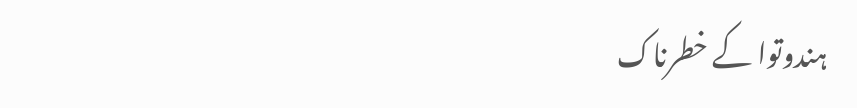ہندوتوا کے خطرناک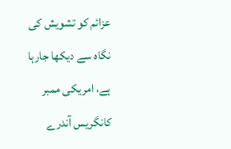عزائم کو تشویش کی
نگاہ سے دیکھا جارہا ہے، امریکی ممبر کانگریس آندرے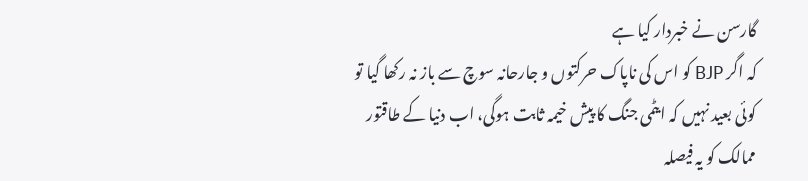گارسن نے خبردار کیا ہے
کہ اگر BJP کو اس کی ناپاک حرکتوں و جارحانہ سوچ سے باز نہ رکھا گیا تو
کوئی بعید نہیں کہ ایٹمی جنگ کا پیش خیمہ ثابت ہوگی، اب دنیا کے طاقتور
ممالک کو یہ فیصلہ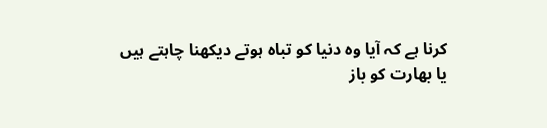کرنا ہے کہ آیا وہ دنیا کو تباہ ہوتے دیکھنا چاہتے ہیں
یا بھارت کو باز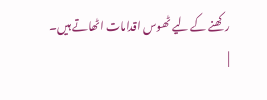رکھنے کے لیے ٹھوس اقدامات اٹھاتے ہیں۔
|